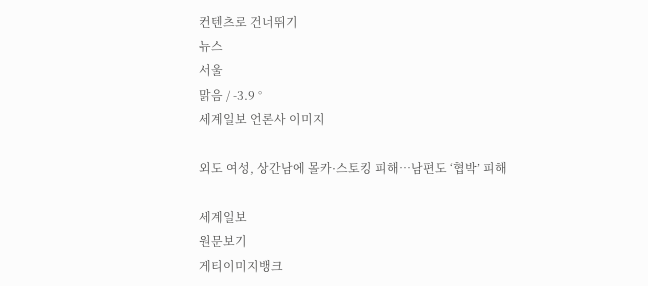컨텐츠로 건너뛰기
뉴스
서울
맑음 / -3.9 °
세계일보 언론사 이미지

외도 여성, 상간남에 몰카·스토킹 피해…남편도 ‘협박’ 피해

세계일보
원문보기
게티이미지뱅크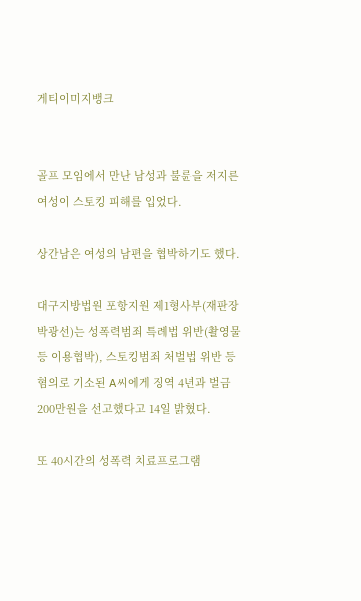게티이미지뱅크


골프 모임에서 만난 남성과 불륜을 저지른 여성이 스토킹 피해를 입었다.

상간남은 여성의 남편을 협박하기도 했다.

대구지방법원 포항지원 제1형사부(재판장 박광선)는 성폭력범죄 특례법 위반(촬영물 등 이용협박), 스토킹범죄 처벌법 위반 등 혐의로 기소된 A씨에게 징역 4년과 벌금 200만원을 선고했다고 14일 밝혔다.

또 40시간의 성폭력 치료프로그램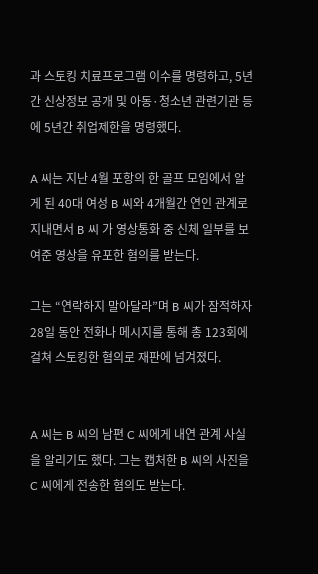과 스토킹 치료프로그램 이수를 명령하고, 5년간 신상정보 공개 및 아동·청소년 관련기관 등에 5년간 취업제한을 명령했다.

A 씨는 지난 4월 포항의 한 골프 모임에서 알게 된 40대 여성 B 씨와 4개월간 연인 관계로 지내면서 B 씨 가 영상통화 중 신체 일부를 보여준 영상을 유포한 혐의를 받는다.

그는 “연락하지 말아달라”며 B 씨가 잠적하자 28일 동안 전화나 메시지를 통해 총 123회에 걸쳐 스토킹한 혐의로 재판에 넘겨졌다.


A 씨는 B 씨의 남편 C 씨에게 내연 관계 사실을 알리기도 했다. 그는 캡처한 B 씨의 사진을 C 씨에게 전송한 혐의도 받는다.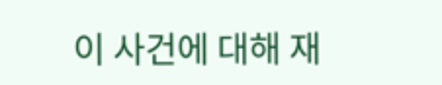이 사건에 대해 재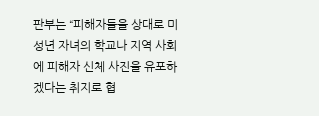판부는 “피해자들을 상대로 미성년 자녀의 학교나 지역 사회에 피해자 신체 사진을 유포하겠다는 취지로 협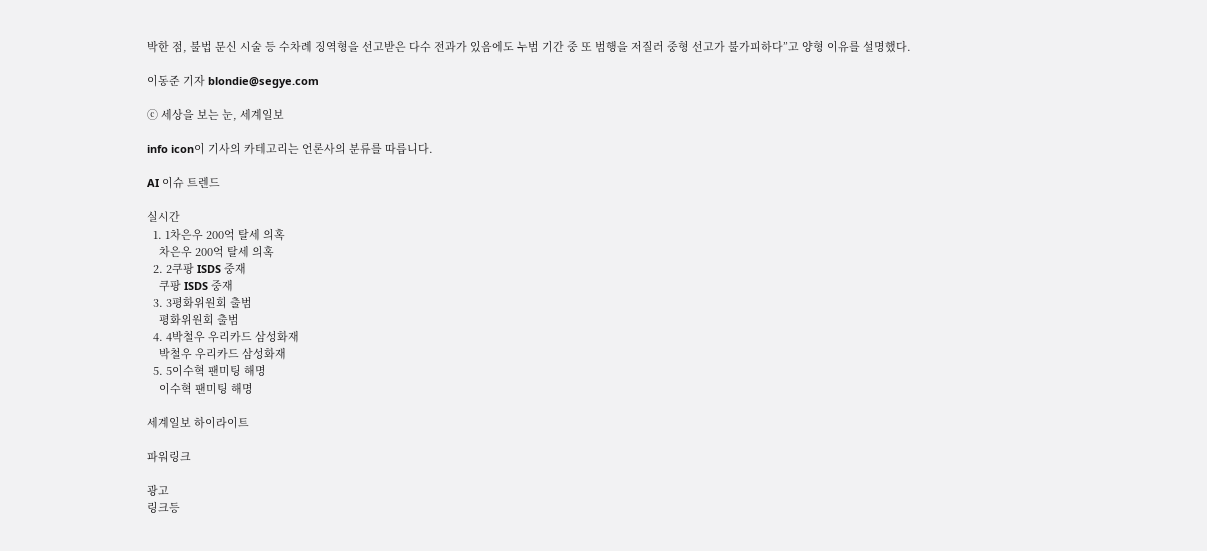박한 점, 불법 문신 시술 등 수차례 징역형을 선고받은 다수 전과가 있음에도 누범 기간 중 또 범행을 저질러 중형 선고가 불가피하다”고 양형 이유를 설명했다.

이동준 기자 blondie@segye.com

ⓒ 세상을 보는 눈, 세계일보

info icon이 기사의 카테고리는 언론사의 분류를 따릅니다.

AI 이슈 트렌드

실시간
  1. 1차은우 200억 탈세 의혹
    차은우 200억 탈세 의혹
  2. 2쿠팡 ISDS 중재
    쿠팡 ISDS 중재
  3. 3평화위원회 출범
    평화위원회 출범
  4. 4박철우 우리카드 삼성화재
    박철우 우리카드 삼성화재
  5. 5이수혁 팬미팅 해명
    이수혁 팬미팅 해명

세계일보 하이라이트

파워링크

광고
링크등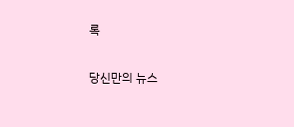록

당신만의 뉴스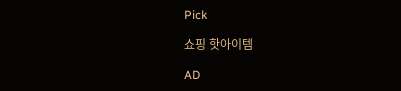Pick

쇼핑 핫아이템

AD